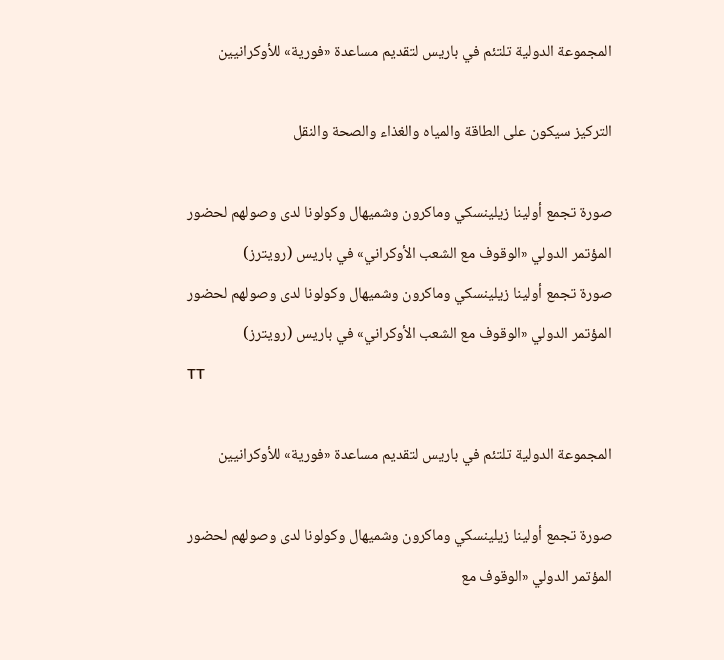المجموعة الدولية تلتئم في باريس لتقديم مساعدة «فورية» للأوكرانيين

التركيز سيكون على الطاقة والمياه والغذاء والصحة والنقل

صورة تجمع أولينا زيلينسكي وماكرون وشميهال وكولونا لدى وصولهم لحضور المؤتمر الدولي «الوقوف مع الشعب الأوكراني» في باريس (رويترز)
صورة تجمع أولينا زيلينسكي وماكرون وشميهال وكولونا لدى وصولهم لحضور المؤتمر الدولي «الوقوف مع الشعب الأوكراني» في باريس (رويترز)
TT

المجموعة الدولية تلتئم في باريس لتقديم مساعدة «فورية» للأوكرانيين

صورة تجمع أولينا زيلينسكي وماكرون وشميهال وكولونا لدى وصولهم لحضور المؤتمر الدولي «الوقوف مع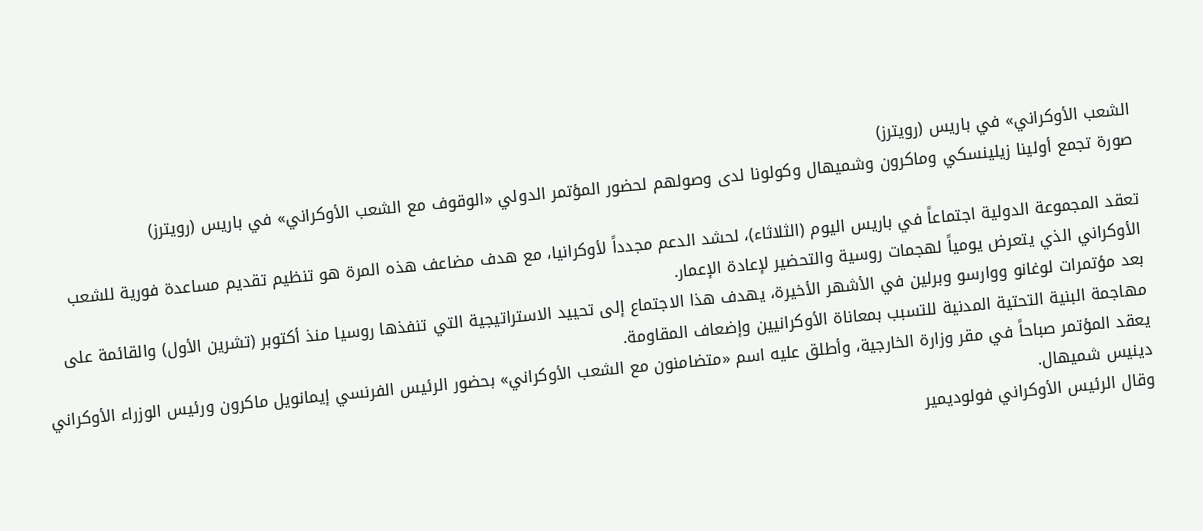الشعب الأوكراني» في باريس (رويترز)
صورة تجمع أولينا زيلينسكي وماكرون وشميهال وكولونا لدى وصولهم لحضور المؤتمر الدولي «الوقوف مع الشعب الأوكراني» في باريس (رويترز)

تعقد المجموعة الدولية اجتماعاً في باريس اليوم (الثلاثاء)، لحشد الدعم مجدداً لأوكرانيا، مع هدف مضاعف هذه المرة هو تنظيم تقديم مساعدة فورية للشعب الأوكراني الذي يتعرض يومياً لهجمات روسية والتحضير لإعادة الإعمار.
بعد مؤتمرات لوغانو ووارسو وبرلين في الأشهر الأخيرة، يهدف هذا الاجتماع إلى تحييد الاستراتيجية التي تنفذها روسيا منذ أكتوبر (تشرين الأول) والقائمة على مهاجمة البنية التحتية المدنية للتسبب بمعاناة الأوكرانيين وإضعاف المقاومة.
يعقد المؤتمر صباحاً في مقر وزارة الخارجية، وأطلق عليه اسم «متضامنون مع الشعب الأوكراني» بحضور الرئيس الفرنسي إيمانويل ماكرون ورئيس الوزراء الأوكراني دينيس شميهال.
وقال الرئيس الأوكراني فولوديمير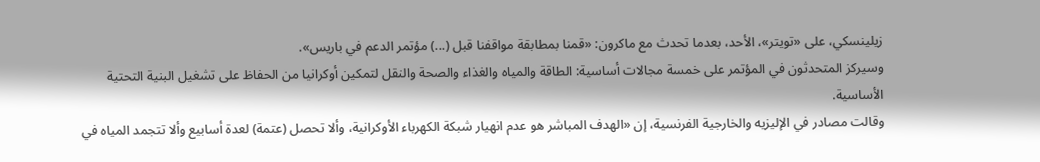زيلينسكي، على «تويتر»، الأحد، بعدما تحدث مع ماكرون: «قمنا بمطابقة مواقفنا قبل (...) مؤتمر الدعم في باريس».
وسيركز المتحدثون في المؤتمر على خمسة مجالات أساسية: الطاقة والمياه والغذاء والصحة والنقل لتمكين أوكرانيا من الحفاظ على تشغيل البنية التحتية الأساسية.
وقالت مصادر في الإليزيه والخارجية الفرنسية، إن «الهدف المباشر هو عدم انهيار شبكة الكهرباء الأوكرانية، وألا تحصل (عتمة) لعدة أسابيع وألا تتجمد المياه في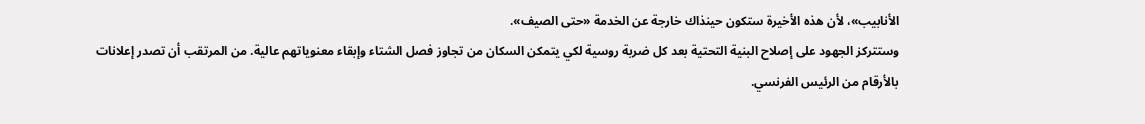الأنابيب»، لأن هذه الأخيرة ستكون حينذاك خارجة عن الخدمة «حتى الصيف».
وستتركز الجهود على إصلاح البنية التحتية بعد كل ضربة روسية لكي يتمكن السكان من تجاوز فصل الشتاء وإبقاء معنوياتهم عالية. من المرتقب أن تصدر إعلانات بالأرقام من الرئيس الفرنسي.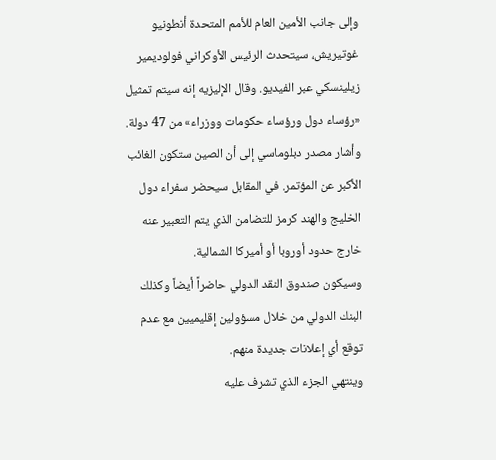وإلى جانب الأمين العام للأمم المتحدة أنطونيو غوتيريش، سيتحدث الرئيس الأوكراني فولوديمير زيلينسكي عبر الفيديو. وقال الإليزيه إنه سيتم تمثيل «رؤساء دول ورؤساء حكومات ووزراء» من 47 دولة.
وأشار مصدر دبلوماسي إلى أن الصين ستكون الغائب الأكبر عن المؤتمر. في المقابل سيحضر سفراء دول الخليج والهند كرمز للتضامن الذي يتم التعبير عنه خارج حدود أوروبا أو أميركا الشمالية.
وسيكون صندوق النقد الدولي حاضراً أيضاً وكذلك البنك الدولي من خلال مسؤولين إقليميين مع عدم توقع أي إعلانات جديدة منهم.
وينتهي الجزء الذي تشرف عليه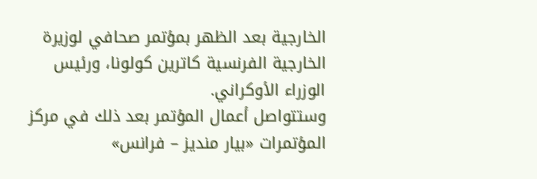الخارجية بعد الظهر بمؤتمر صحافي لوزيرة الخارجية الفرنسية كاترين كولونا، ورئيس الوزراء الأوكراني.
وستتواصل أعمال المؤتمر بعد ذلك في مركز المؤتمرات «بيار منديز – فرانس»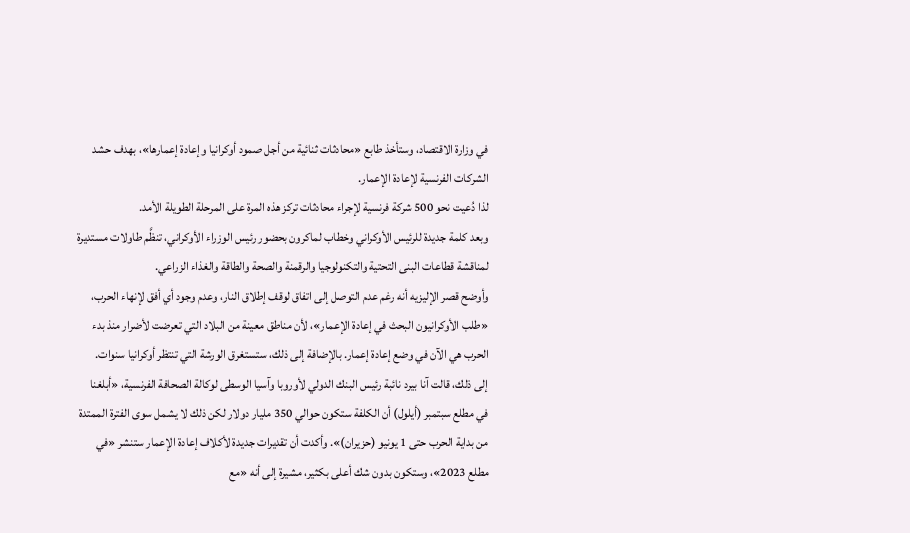في وزارة الاقتصاد، وستأخذ طابع «محادثات ثنائية من أجل صمود أوكرانيا وإعادة إعمارها»، بهدف حشد الشركات الفرنسية لإعادة الإعمار.
لذا دُعيت نحو 500 شركة فرنسية لإجراء محادثات تركز هذه المرة على المرحلة الطويلة الأمد.
وبعد كلمة جديدة للرئيس الأوكراني وخطاب لماكرون بحضور رئيس الوزراء الأوكراني، تنظَّم طاولات مستديرة لمناقشة قطاعات البنى التحتية والتكنولوجيا والرقمنة والصحة والطاقة والغذاء الزراعي.
وأوضح قصر الإليزيه أنه رغم عدم التوصل إلى اتفاق لوقف إطلاق النار، وعدم وجود أي أفق لإنهاء الحرب، «طلب الأوكرانيون البحث في إعادة الإعمار»، لأن مناطق معينة من البلاد التي تعرضت لأضرار منذ بدء الحرب هي الآن في وضع إعادة إعمار. بالإضافة إلى ذلك، ستستغرق الورشة التي تنتظر أوكرانيا سنوات.
إلى ذلك، قالت آنا بيرد نائبة رئيس البنك الدولي لأوروبا وآسيا الوسطى لوكالة الصحافة الفرنسية، «أبلغنا في مطلع سبتمبر (أيلول) أن الكلفة ستكون حوالي 350 مليار دولار لكن ذلك لا يشمل سوى الفترة الممتدة من بداية الحرب حتى 1 يونيو (حزيران)». وأكدت أن تقديرات جديدة لأكلاف إعادة الإعمار ستنشر «في مطلع 2023»، وستكون بدون شك أعلى بكثير، مشيرة إلى أنه «مع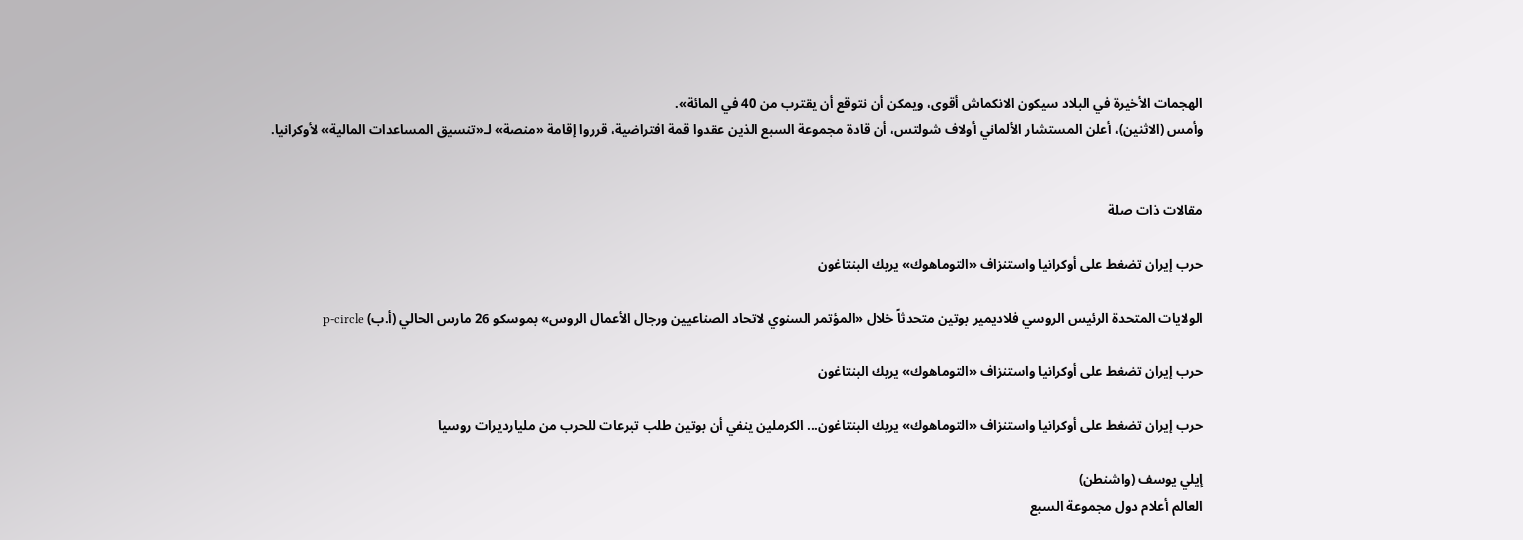الهجمات الأخيرة في البلاد سيكون الانكماش أقوى، ويمكن أن نتوقع أن يقترب من 40 في المائة».
وأمس (الاثنين)، أعلن المستشار الألماني أولاف شولتس، أن قادة مجموعة السبع الذين عقدوا قمة افتراضية، قرروا إقامة «منصة» لـ«تنسيق المساعدات المالية» لأوكرانيا.


مقالات ذات صلة

حرب إيران تضغط على أوكرانيا واستنزاف «التوماهوك» يربك البنتاغون

الولايات المتحدة الرئيس الروسي فلاديمير بوتين متحدثاً خلال «المؤتمر السنوي لاتحاد الصناعيين ورجال الأعمال الروس» بموسكو 26 مارس الحالي (أ.ب) p-circle

حرب إيران تضغط على أوكرانيا واستنزاف «التوماهوك» يربك البنتاغون

حرب إيران تضغط على أوكرانيا واستنزاف «التوماهوك» يربك البنتاغون... الكرملين ينفي أن بوتين طلب تبرعات للحرب من مليارديرات روسيا

إيلي يوسف (واشنطن)
العالم أعلام دول مجموعة السبع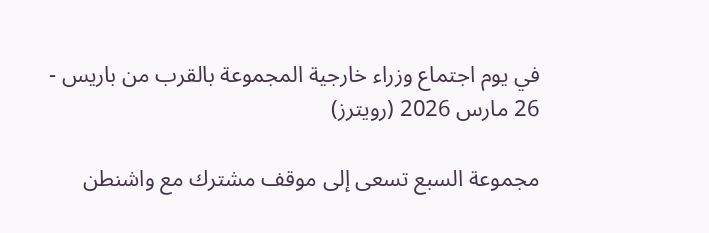في يوم اجتماع وزراء خارجية المجموعة بالقرب من باريس - 26 مارس 2026 (رويترز)

مجموعة السبع تسعى إلى موقف مشترك مع واشنطن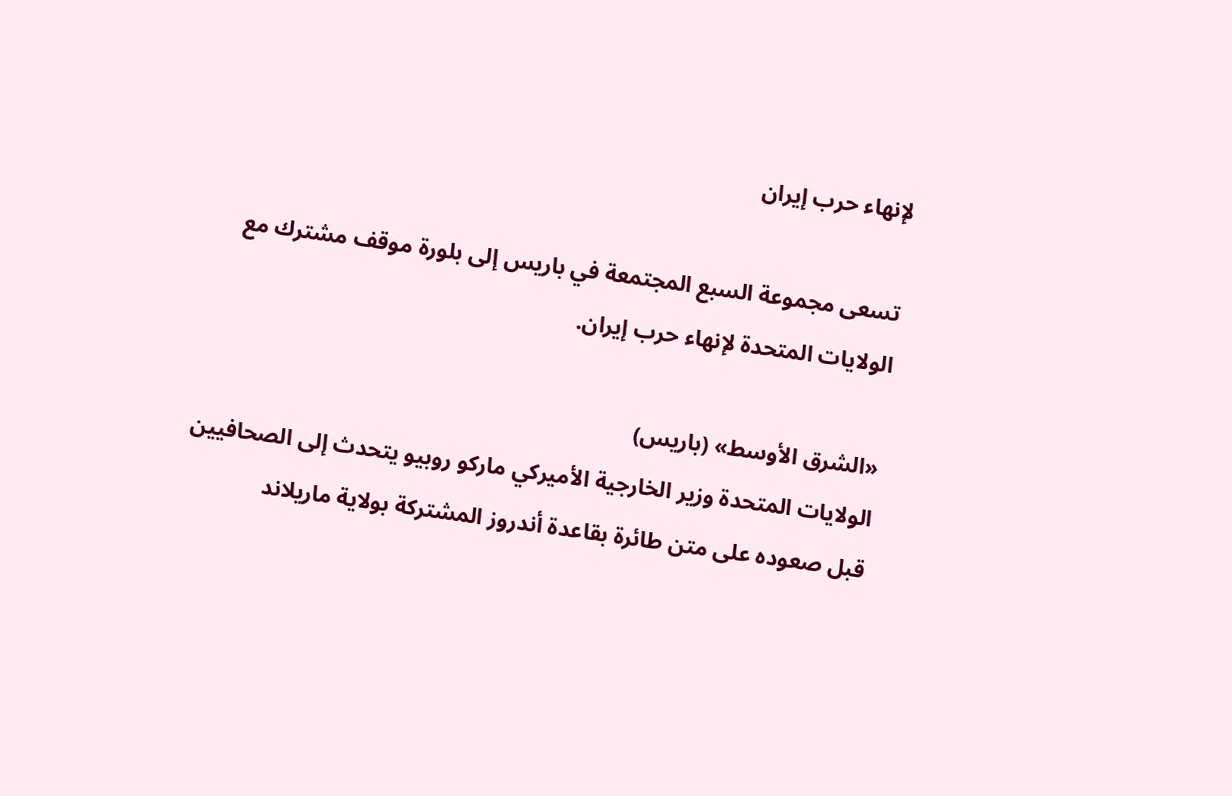لإنهاء حرب إيران

تسعى مجموعة السبع المجتمعة في باريس إلى بلورة موقف مشترك مع الولايات المتحدة لإنهاء حرب إيران.

«الشرق الأوسط» (باريس)
الولايات المتحدة وزير الخارجية الأميركي ماركو روبيو يتحدث إلى الصحافيين قبل صعوده على متن طائرة بقاعدة أندروز المشتركة بولاية ماريلاند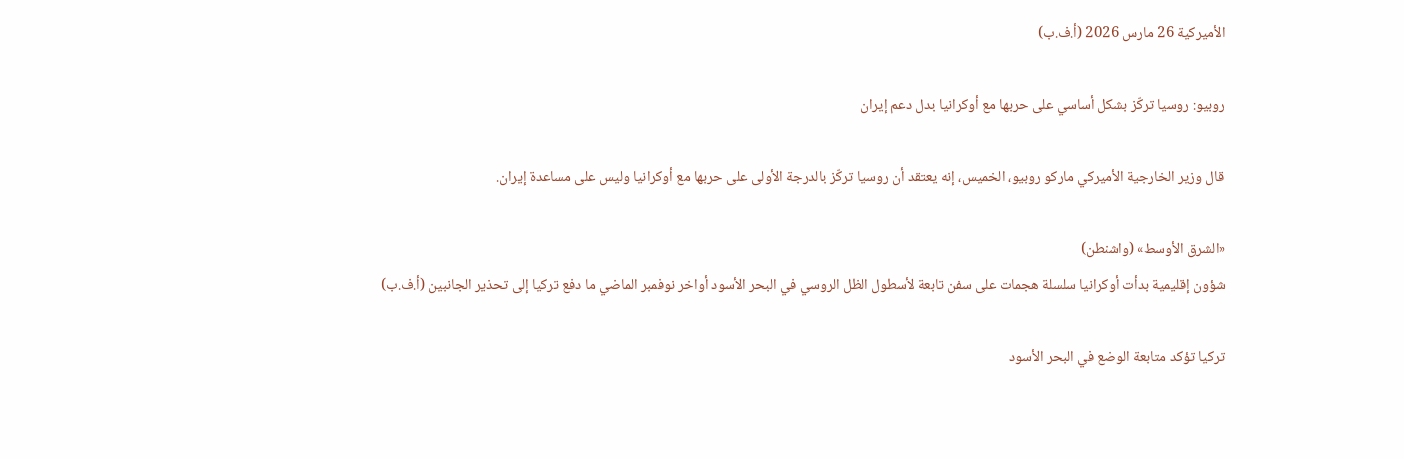الأميركية 26 مارس 2026 (أ.ف.ب)

روبيو: روسيا تركّز بشكل أساسي على حربها مع أوكرانيا بدل دعم إيران

قال وزير الخارجية الأميركي ماركو روبيو، الخميس، إنه ‌يعتقد ‌أن روسيا ‌تركّز بالدرجة الأولى على حربها مع أوكرانيا وليس على مساعدة إيران.

«الشرق الأوسط» (واشنطن)
شؤون إقليمية بدأت أوكرانيا سلسلة هجمات على سفن تابعة لأسطول الظل الروسي في البحر الأسود أواخر نوفمبر الماضي ما دفع تركيا إلى تحذير الجانبين (أ.ف.ب)

تركيا تؤكد متابعة الوضع في البحر الأسود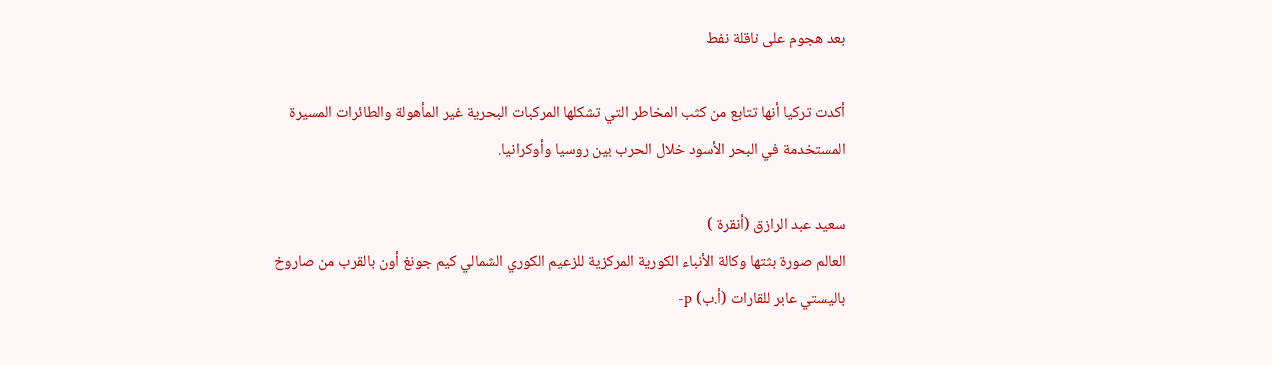بعد هجوم على ناقلة نفط

أكدت تركيا أنها تتابع من كثب المخاطر التي تشكلها المركبات البحرية غير المأهولة والطائرات المسيرة المستخدمة في البحر الأسود خلال الحرب بين روسيا وأوكرانيا.

سعيد عبد الرازق (أنقرة )
العالم صورة بثتها وكالة الأنباء الكورية المركزية للزعيم الكوري الشمالي كيم جونغ أون بالقرب من صاروخ باليستي عابر للقارات (أ.ب) p-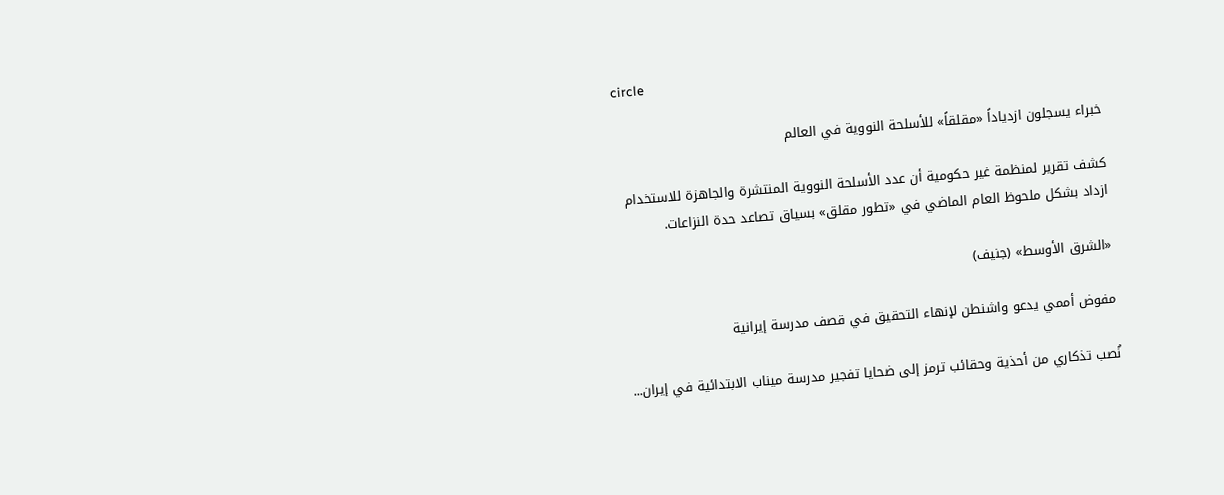circle

خبراء يسجلون ازدياداً «مقلقاً» للأسلحة النووية في العالم

كشف تقرير لمنظمة غير حكومية أن عدد الأسلحة النووية المنتشرة والجاهزة للاستخدام ازداد بشكل ملحوظ العام الماضي في «تطور مقلق» بسياق تصاعد حدة النزاعات.

«الشرق الأوسط» (جنيف)

مفوض أممي يدعو واشنطن لإنهاء التحقيق في قصف مدرسة إيرانية

نُصب تذكاري من أحذية وحقائب ترمز إلى ضحايا تفجير مدرسة ميناب الابتدائية في إيران...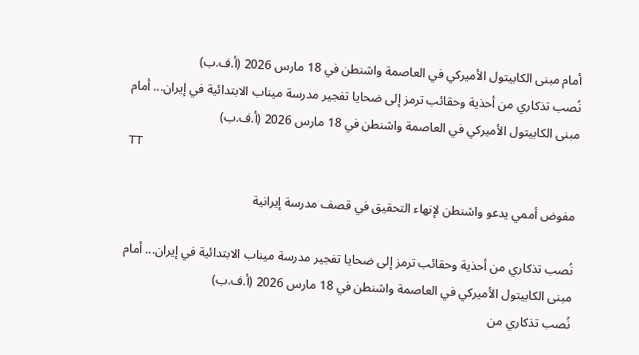أمام مبنى الكابيتول الأميركي في العاصمة واشنطن في 18 مارس 2026 (أ.ف.ب)
نُصب تذكاري من أحذية وحقائب ترمز إلى ضحايا تفجير مدرسة ميناب الابتدائية في إيران... أمام مبنى الكابيتول الأميركي في العاصمة واشنطن في 18 مارس 2026 (أ.ف.ب)
TT

مفوض أممي يدعو واشنطن لإنهاء التحقيق في قصف مدرسة إيرانية

نُصب تذكاري من أحذية وحقائب ترمز إلى ضحايا تفجير مدرسة ميناب الابتدائية في إيران... أمام مبنى الكابيتول الأميركي في العاصمة واشنطن في 18 مارس 2026 (أ.ف.ب)
نُصب تذكاري من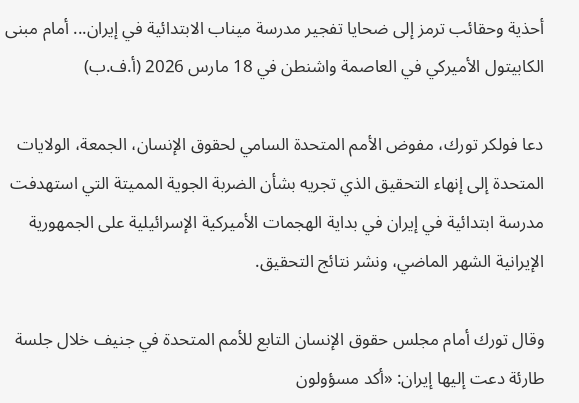أحذية وحقائب ترمز إلى ضحايا تفجير مدرسة ميناب الابتدائية في إيران... أمام مبنى الكابيتول الأميركي في العاصمة واشنطن في 18 مارس 2026 (أ.ف.ب)

دعا فولكر تورك، مفوض الأمم المتحدة السامي لحقوق الإنسان، الجمعة، الولايات المتحدة إلى إنهاء التحقيق الذي تجريه بشأن الضربة الجوية المميتة التي استهدفت مدرسة ابتدائية في إيران في بداية الهجمات الأميركية الإسرائيلية على الجمهورية الإيرانية الشهر الماضي، ونشر نتائج التحقيق.

وقال تورك أمام مجلس حقوق الإنسان التابع للأمم المتحدة في جنيف خلال جلسة طارئة دعت إليها إيران: «أكد مسؤولون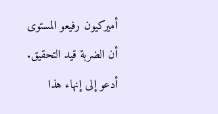أميركيون رفيعو المستوى أن الضربة قيد التحقيق. أدعو إلى إنهاء هذا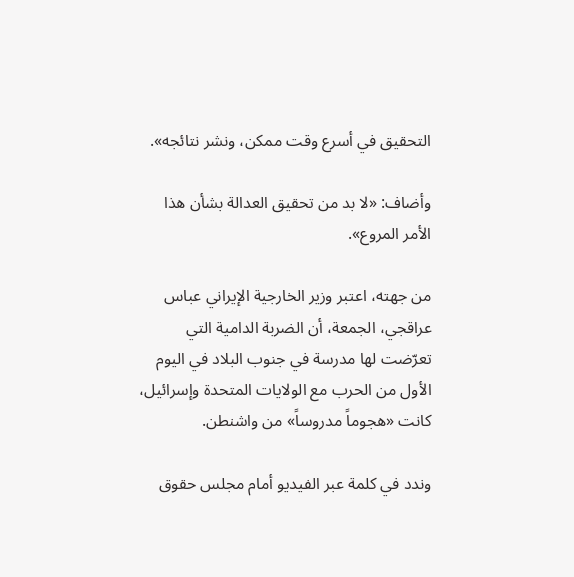التحقيق في أسرع وقت ممكن، ونشر نتائجه».

وأضاف: «لا بد من تحقيق العدالة بشأن هذا الأمر المروع».

من جهته، اعتبر وزير الخارجية الإيراني عباس عراقجي، الجمعة، أن الضربة الدامية التي تعرّضت لها مدرسة في جنوب البلاد في اليوم الأول من الحرب مع الولايات المتحدة وإسرائيل، كانت «هجوماً مدروساً» من واشنطن.

وندد في كلمة عبر الفيديو أمام مجلس حقوق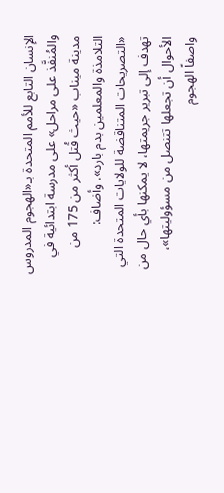الإنسان التابع للأمم المتحدة بـ«الهجوم المدروس والمُنفَّذ على مراحل» على مدرسة ابتدائية في مدينة ميناب «حيث قُتل أكثر من 175 من التلامذة والمعلمين بدم بارد». وأضاف: «التصريحات المتناقضة للولايات المتحدة التي تهدف إلى تبرير جريمتها، لا يمكنها بأي حال من الأحوال أن تجعلها تتنصل من مسؤوليتها»، واصفاً الهجوم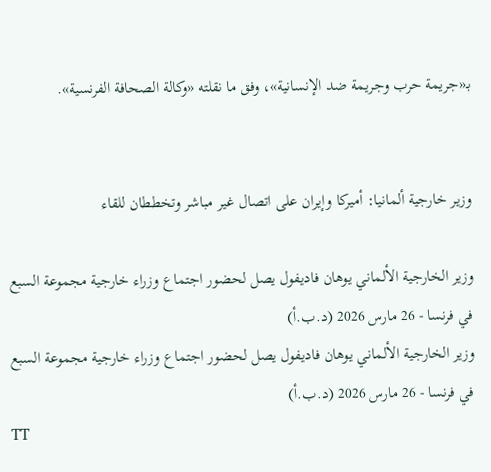بـ«جريمة حرب وجريمة ضد الإنسانية»، وفق ما نقلته «وكالة الصحافة الفرنسية».


وزير خارجية ألمانيا: أميركا وإيران على اتصال غير مباشر وتخططان للقاء

وزير الخارجية الألماني يوهان فاديفول يصل لحضور اجتماع وزراء خارجية مجموعة السبع في فرنسا - 26 مارس 2026 (د.ب.أ)
وزير الخارجية الألماني يوهان فاديفول يصل لحضور اجتماع وزراء خارجية مجموعة السبع في فرنسا - 26 مارس 2026 (د.ب.أ)
TT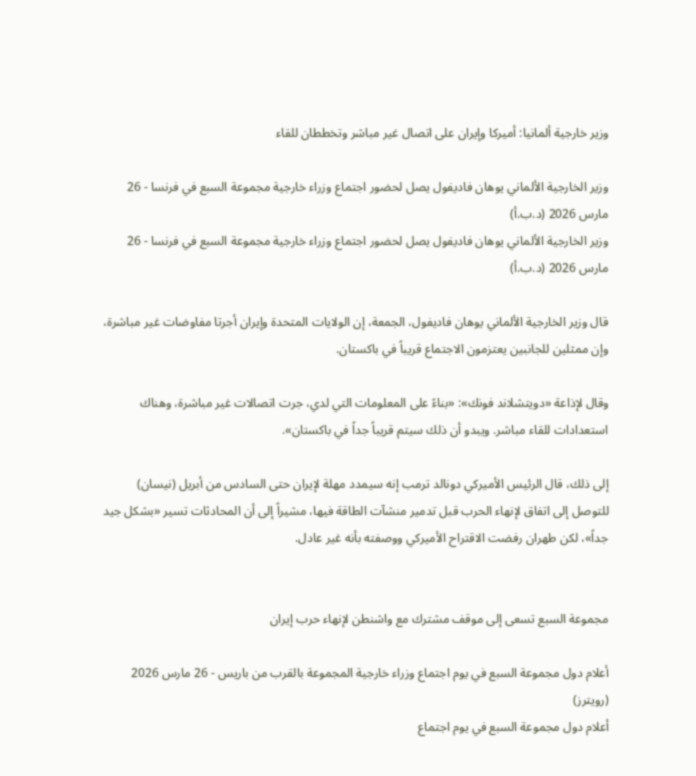وزير خارجية ألمانيا: أميركا وإيران على اتصال غير مباشر وتخططان للقاء

وزير الخارجية الألماني يوهان فاديفول يصل لحضور اجتماع وزراء خارجية مجموعة السبع في فرنسا - 26 مارس 2026 (د.ب.أ)
وزير الخارجية الألماني يوهان فاديفول يصل لحضور اجتماع وزراء خارجية مجموعة السبع في فرنسا - 26 مارس 2026 (د.ب.أ)

قال وزير الخارجية الألماني يوهان فاديفول، الجمعة، إن الولايات المتحدة وإيران أجرتا مفاوضات غير مباشرة، وإن ممثلين للجانبين يعتزمون الاجتماع قريباً في باكستان.

وقال لإذاعة «دويتشلاند فونك»: «بناءً على المعلومات التي لدي، جرت اتصالات غير مباشرة، وهناك استعدادات للقاء مباشر. ويبدو أن ذلك سيتم قريباً جداً في باكستان».

إلى ذلك، قال الرئيس الأميركي دونالد ترمب إنه سيمدد مهلة لإيران حتى السادس من أبريل (نيسان) للتوصل إلى اتفاق لإنهاء الحرب قبل تدمير منشآت الطاقة فيها، مشيراً إلى أن المحادثات تسير «بشكل جيد جداً»، لكن طهران رفضت الاقتراح الأميركي ووصفته بأنه غير عادل.


مجموعة السبع تسعى إلى موقف مشترك مع واشنطن لإنهاء حرب إيران

أعلام دول مجموعة السبع في يوم اجتماع وزراء خارجية المجموعة بالقرب من باريس - 26 مارس 2026 (رويترز)
أعلام دول مجموعة السبع في يوم اجتماع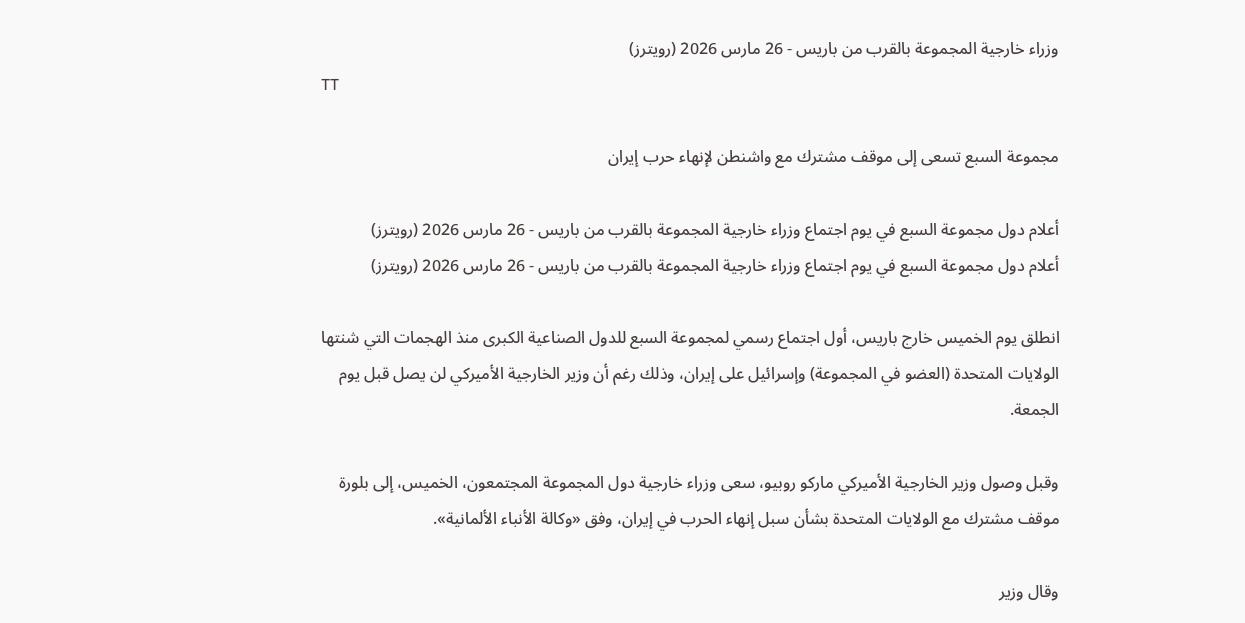وزراء خارجية المجموعة بالقرب من باريس - 26 مارس 2026 (رويترز)
TT

مجموعة السبع تسعى إلى موقف مشترك مع واشنطن لإنهاء حرب إيران

أعلام دول مجموعة السبع في يوم اجتماع وزراء خارجية المجموعة بالقرب من باريس - 26 مارس 2026 (رويترز)
أعلام دول مجموعة السبع في يوم اجتماع وزراء خارجية المجموعة بالقرب من باريس - 26 مارس 2026 (رويترز)

انطلق يوم الخميس خارج باريس، أول اجتماع رسمي لمجموعة السبع للدول الصناعية الكبرى منذ الهجمات التي شنتها الولايات المتحدة (العضو في المجموعة) وإسرائيل على إيران، وذلك رغم أن وزير الخارجية الأميركي لن يصل قبل يوم الجمعة.

وقبل وصول وزير الخارجية الأميركي ماركو روبيو، سعى وزراء خارجية دول المجموعة المجتمعون، الخميس، إلى بلورة موقف مشترك مع الولايات المتحدة بشأن سبل إنهاء الحرب في إيران، وفق «وكالة الأنباء الألمانية».

وقال وزير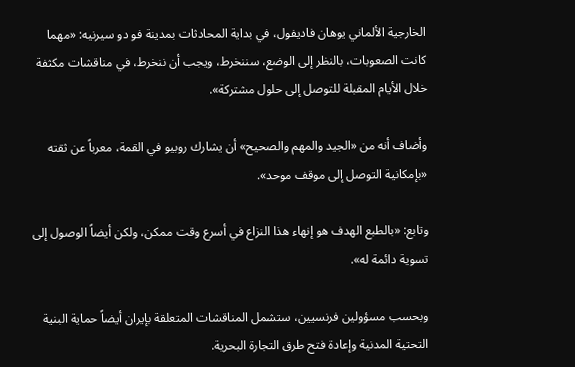الخارجية الألماني يوهان فاديفول، في بداية المحادثات بمدينة فو دو سيرنيه: «مهما كانت الصعوبات، بالنظر إلى الوضع، سننخرط، ويجب أن ننخرط، في مناقشات مكثفة خلال الأيام المقبلة للتوصل إلى حلول مشتركة».

وأضاف أنه من «الجيد والمهم والصحيح» أن يشارك روبيو في القمة، معرباً عن ثقته «بإمكانية التوصل إلى موقف موحد».

وتابع: «بالطبع الهدف هو إنهاء هذا النزاع في أسرع وقت ممكن، ولكن أيضاً الوصول إلى تسوية دائمة له».

وبحسب مسؤولين فرنسيين، ستشمل المناقشات المتعلقة بإيران أيضاً حماية البنية التحتية المدنية وإعادة فتح طرق التجارة البحرية.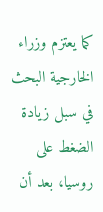كما يعتزم وزراء الخارجية البحث في سبل زيادة الضغط على روسيا، بعد أن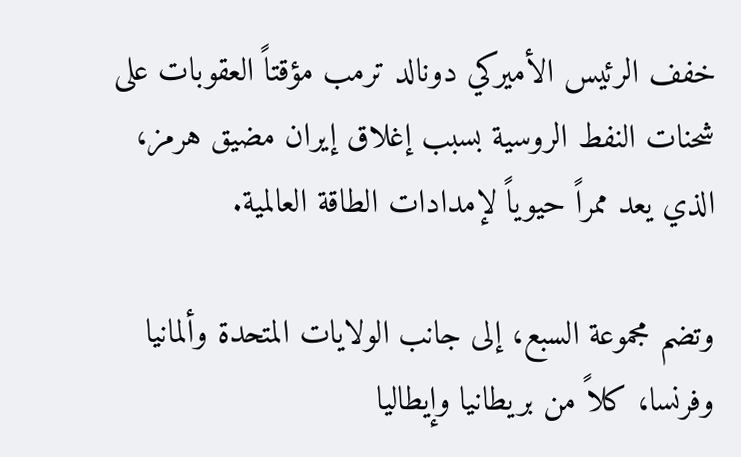خفف الرئيس الأميركي دونالد ترمب مؤقتاً العقوبات على شحنات النفط الروسية بسبب إغلاق إيران مضيق هرمز، الذي يعد ممراً حيوياً لإمدادات الطاقة العالمية.

وتضم مجموعة السبع، إلى جانب الولايات المتحدة وألمانيا وفرنسا، كلاً من بريطانيا وإيطاليا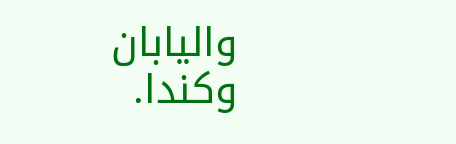واليابان وكندا.